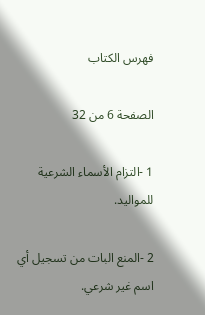فهرس الكتاب

الصفحة 6 من 32

1 -التزام الأسماء الشرعية للمواليد.

2 -المنع البات من تسجيل أي اسم غير شرعي.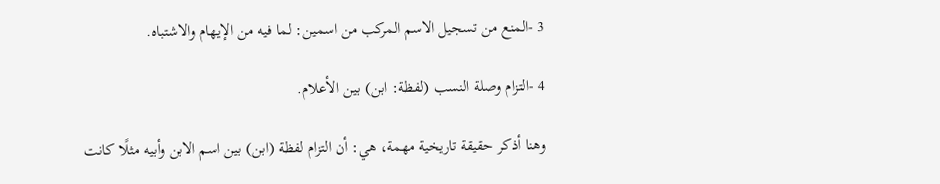3 -المنع من تسجيل الاسم المركب من اسمين: لما فيه من الإيهام والاشتباه.

4 -التزام وصلة النسب (لفظة: ابن) بين الأعلام.

وهنا أذكر حقيقة تاريخية مهمة، هي: أن التزام لفظة (ابن) بين اسم الابن وأبيه مثلًا كانت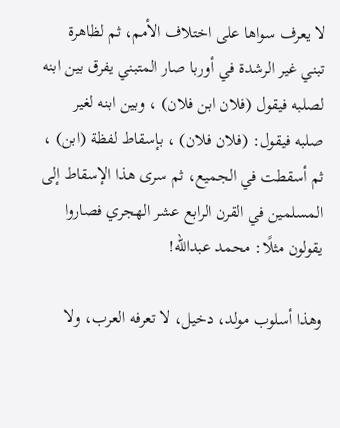لا يعرف سواها على اختلاف الأمم، ثم لظاهرة تبني غير الرشدة في أوربا صار المتبني يفرق بين ابنه لصلبه فيقول (فلان ابن فلان) ، وبين ابنه لغير صلبه فيقول: (فلان فلان) ، بإسقاط لفظة (ابن) ، ثم أسقطت في الجميع، ثم سرى هذا الإسقاط إلى المسلمين في القرن الرابع عشر الهجري فصاروا يقولون مثلًا: محمد عبدالله!

وهذا أسلوب مولد، دخيل، لا تعرفه العرب، ولا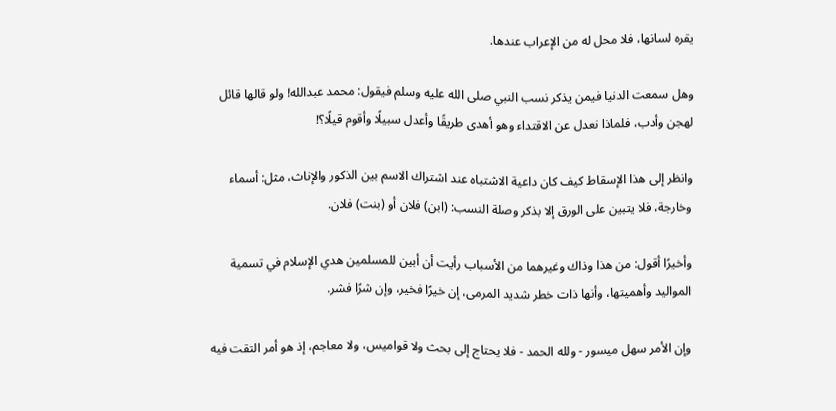يقره لسانها، فلا محل له من الإعراب عندها.

وهل سمعت الدنيا فيمن يذكر نسب النبي صلى الله عليه وسلم فيقول: محمد عبدالله! ولو قالها قائل لهجن وأدب، فلماذا نعدل عن الاقتداء وهو أهدى طريقًا وأعدل سبيلًا وأقوم قيلًا؟!

وانظر إلى هذا الإسقاط كيف كان داعية الاشتباه عند اشتراك الاسم بين الذكور والإناث، مثل: أسماء وخارجة، فلا يتبين على الورق إلا بذكر وصلة النسب: (ابن) فلان أو (بنت) فلان.

وأخيرًا أقول: من هذا وذاك وغيرهما من الأسباب رأيت أن أبين للمسلمين هدي الإسلام في تسمية المواليد وأهميتها، وأنها ذات خطر شديد المرمى، إن خيرًا فخير، وإن شرًا فشر.

وإن الأمر سهل ميسور - ولله الحمد - فلا يحتاج إلى بحث ولا قواميس، ولا معاجم، إذ هو أمر التقت فيه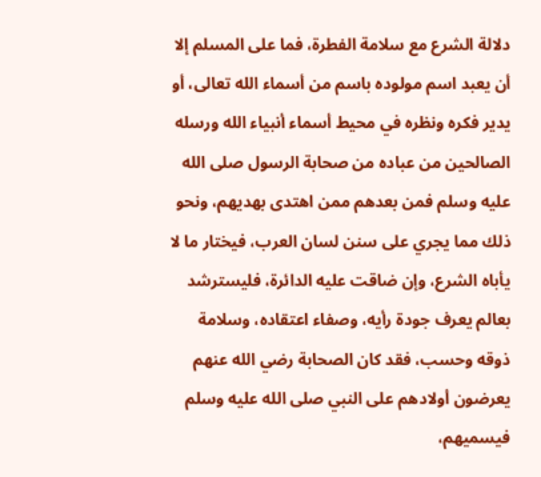دلالة الشرع مع سلامة الفطرة، فما على المسلم إلا أن يعبد اسم مولوده باسم من أسماء الله تعالى، أو يدير فكره ونظره في محيط أسماء أنبياء الله ورسله الصالحين من عباده من صحابة الرسول صلى الله عليه وسلم فمن بعدهم ممن اهتدى بهديهم، ونحو ذلك مما يجري على سنن لسان العرب، فيختار ما لا يأباه الشرع، وإن ضاقت عليه الدائرة، فليسترشد بعالم يعرف جودة رأيه، وصفاء اعتقاده، وسلامة ذوقه وحسب، فقد كان الصحابة رضي الله عنهم يعرضون أولادهم على النبي صلى الله عليه وسلم فيسميهم،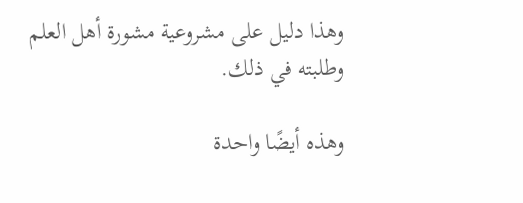وهذا دليل على مشروعية مشورة أهل العلم وطلبته في ذلك.

وهذه أيضًا واحدة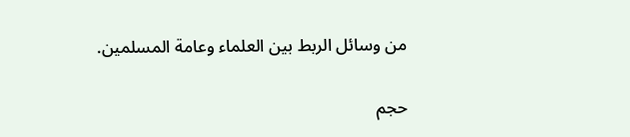من وسائل الربط بين العلماء وعامة المسلمين.

حجم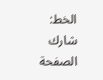الخط:
شارك الصفحة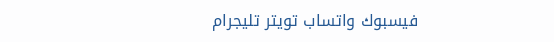فيسبوك واتساب تويتر تليجرام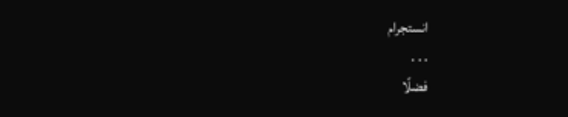انستجرام
. . .
فضلًا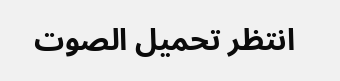انتظر تحميل الصوت